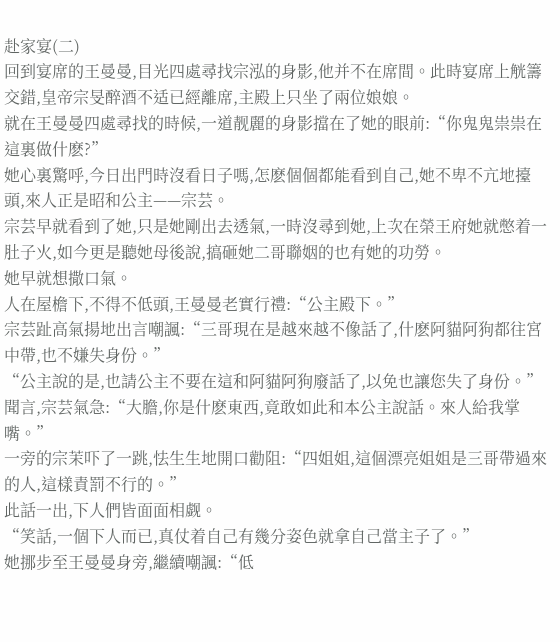赴家宴(二)
回到宴席的王曼曼,目光四處尋找宗泓的身影,他并不在席間。此時宴席上觥籌交錯,皇帝宗旻醉酒不适已經離席,主殿上只坐了兩位娘娘。
就在王曼曼四處尋找的時候,一道靓麗的身影擋在了她的眼前:“你鬼鬼祟祟在這裏做什麽?”
她心裏驚呼,今日出門時沒看日子嗎,怎麽個個都能看到自己,她不卑不亢地擡頭,來人正是昭和公主——宗芸。
宗芸早就看到了她,只是她剛出去透氣,一時沒尋到她,上次在榮王府她就憋着一肚子火,如今更是聽她母後說,搞砸她二哥聯姻的也有她的功勞。
她早就想撒口氣。
人在屋檐下,不得不低頭,王曼曼老實行禮:“公主殿下。”
宗芸趾高氣揚地出言嘲諷:“三哥現在是越來越不像話了,什麽阿貓阿狗都往宮中帶,也不嫌失身份。”
“公主說的是,也請公主不要在這和阿貓阿狗廢話了,以免也讓您失了身份。”
聞言,宗芸氣急:“大膽,你是什麽東西,竟敢如此和本公主說話。來人給我掌嘴。”
一旁的宗茉吓了一跳,怯生生地開口勸阻:“四姐姐,這個漂亮姐姐是三哥帶過來的人,這樣責罰不行的。”
此話一出,下人們皆面面相觑。
“笑話,一個下人而已,真仗着自己有幾分姿色就拿自己當主子了。”
她挪步至王曼曼身旁,繼續嘲諷:“低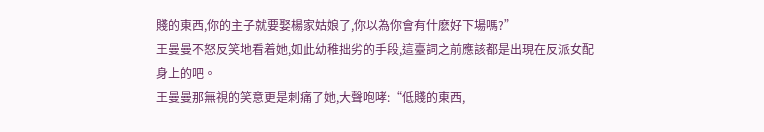賤的東西,你的主子就要娶楊家姑娘了,你以為你會有什麽好下場嗎?”
王曼曼不怒反笑地看着她,如此幼稚拙劣的手段,這臺詞之前應該都是出現在反派女配身上的吧。
王曼曼那無視的笑意更是刺痛了她,大聲咆哮:“低賤的東西,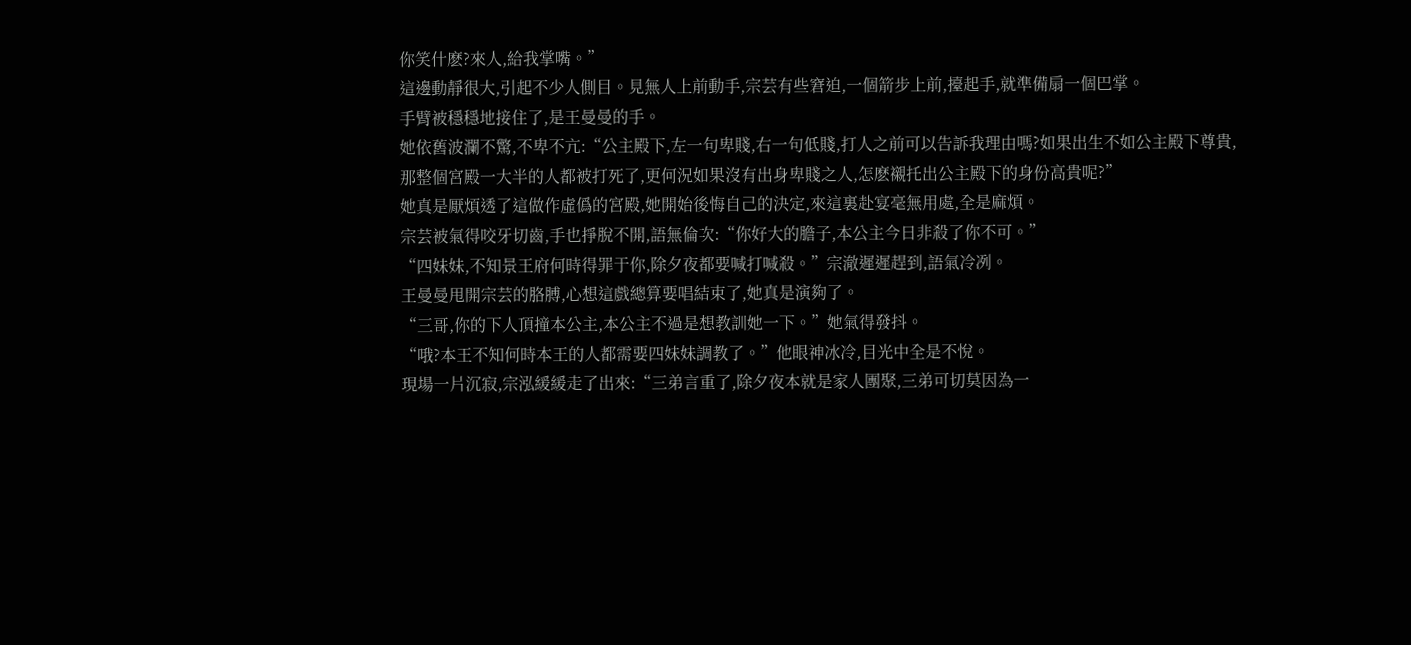你笑什麽?來人,給我掌嘴。”
這邊動靜很大,引起不少人側目。見無人上前動手,宗芸有些窘迫,一個箭步上前,擡起手,就準備扇一個巴掌。
手臂被穩穩地接住了,是王曼曼的手。
她依舊波瀾不驚,不卑不亢:“公主殿下,左一句卑賤,右一句低賤,打人之前可以告訴我理由嗎?如果出生不如公主殿下尊貴,那整個宮殿一大半的人都被打死了,更何況如果沒有出身卑賤之人,怎麽襯托出公主殿下的身份高貴呢?”
她真是厭煩透了這做作虛僞的宮殿,她開始後悔自己的決定,來這裏赴宴毫無用處,全是麻煩。
宗芸被氣得咬牙切齒,手也掙脫不開,語無倫次:“你好大的膽子,本公主今日非殺了你不可。”
“四妹妹,不知景王府何時得罪于你,除夕夜都要喊打喊殺。”宗澈遲遲趕到,語氣冷冽。
王曼曼甩開宗芸的胳膊,心想這戲總算要唱結束了,她真是演夠了。
“三哥,你的下人頂撞本公主,本公主不過是想教訓她一下。”她氣得發抖。
“哦?本王不知何時本王的人都需要四妹妹調教了。”他眼神冰冷,目光中全是不悅。
現場一片沉寂,宗泓緩緩走了出來:“三弟言重了,除夕夜本就是家人團聚,三弟可切莫因為一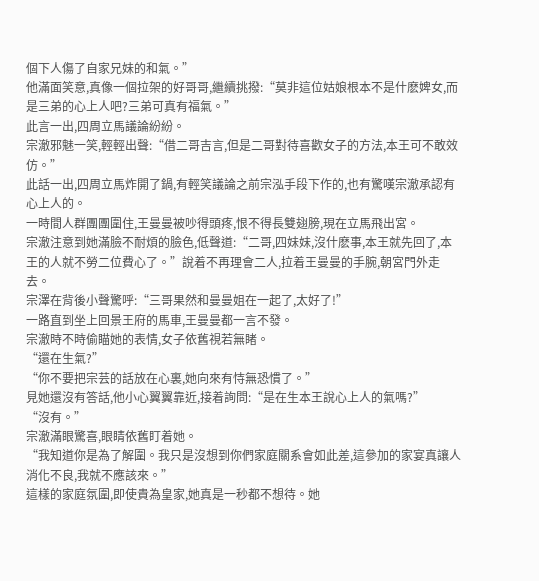個下人傷了自家兄妹的和氣。”
他滿面笑意,真像一個拉架的好哥哥,繼續挑撥:“莫非這位姑娘根本不是什麽婢女,而是三弟的心上人吧?三弟可真有福氣。”
此言一出,四周立馬議論紛紛。
宗澈邪魅一笑,輕輕出聲:“借二哥吉言,但是二哥對待喜歡女子的方法,本王可不敢效仿。”
此話一出,四周立馬炸開了鍋,有輕笑議論之前宗泓手段下作的,也有驚嘆宗澈承認有心上人的。
一時間人群團團圍住,王曼曼被吵得頭疼,恨不得長雙翅膀,現在立馬飛出宮。
宗澈注意到她滿臉不耐煩的臉色,低聲道:“二哥,四妹妹,沒什麽事,本王就先回了,本王的人就不勞二位費心了。”說着不再理會二人,拉着王曼曼的手腕,朝宮門外走去。
宗澤在背後小聲驚呼:“三哥果然和曼曼姐在一起了,太好了!”
一路直到坐上回景王府的馬車,王曼曼都一言不發。
宗澈時不時偷瞄她的表情,女子依舊視若無睹。
“還在生氣?”
“你不要把宗芸的話放在心裏,她向來有恃無恐慣了。”
見她還沒有答話,他小心翼翼靠近,接着詢問:“是在生本王說心上人的氣嗎?”
“沒有。”
宗澈滿眼驚喜,眼睛依舊盯着她。
“我知道你是為了解圍。我只是沒想到你們家庭關系會如此差,這參加的家宴真讓人消化不良,我就不應該來。”
這樣的家庭氛圍,即使貴為皇家,她真是一秒都不想待。她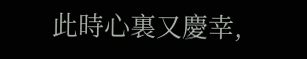此時心裏又慶幸,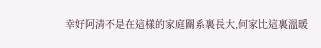幸好阿清不是在這樣的家庭關系裏長大,何家比這裏溫暖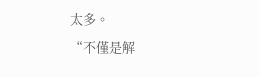太多。
“不僅是解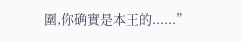圍,你确實是本王的......”